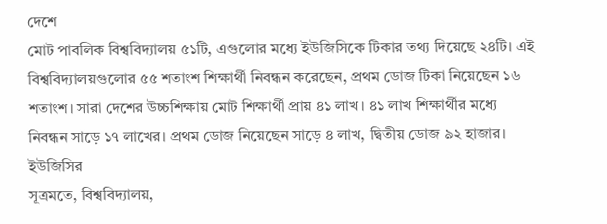দেশে
মোট পাবলিক বিশ্ববিদ্যালয় ৫১টি, এগুলোর মধ্যে ইউজিসিকে টিকার তথ্য দিয়েছে ২৪টি। এই
বিশ্ববিদ্যালয়গুলোর ৫৫ শতাংশ শিক্ষার্থী নিবন্ধন করেছেন, প্রথম ডোজ টিকা নিয়েছেন ১৬
শতাংশ। সারা দেশের উচ্চশিক্ষায় মোট শিক্ষার্থী প্রায় ৪১ লাখ। ৪১ লাখ শিক্ষার্থীর মধ্যে
নিবন্ধন সাড়ে ১৭ লাখের। প্রথম ডোজ নিয়েছেন সাড়ে ৪ লাখ, দ্বিতীয় ডোজ ৯২ হাজার।
ইউজিসির
সূত্রমতে, বিশ্ববিদ্যালয়,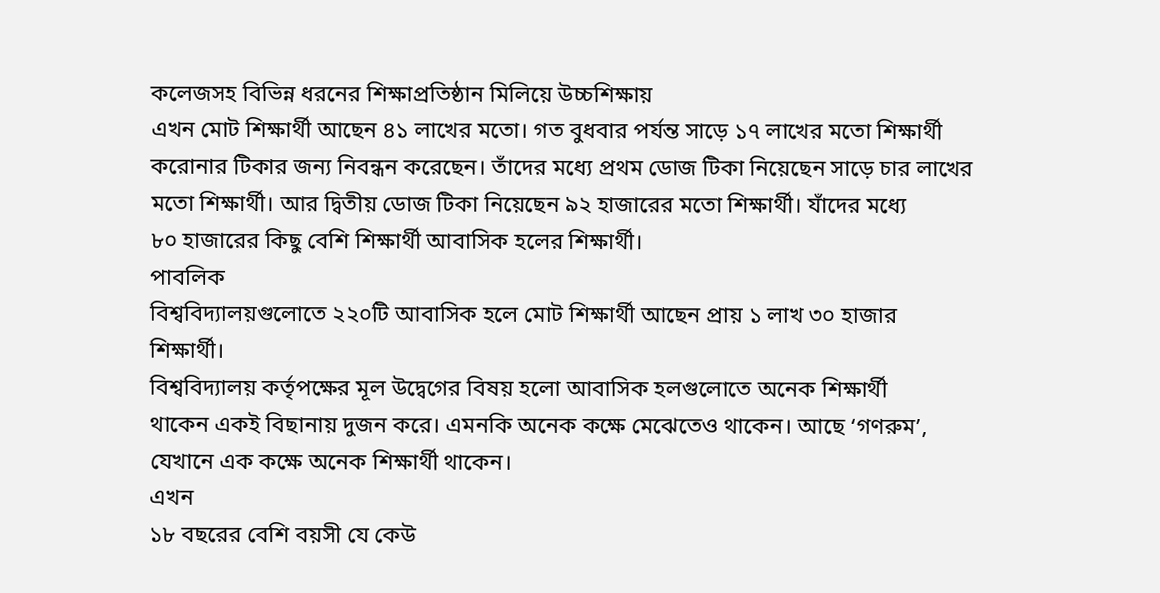কলেজসহ বিভিন্ন ধরনের শিক্ষাপ্রতিষ্ঠান মিলিয়ে উচ্চশিক্ষায়
এখন মোট শিক্ষার্থী আছেন ৪১ লাখের মতো। গত বুধবার পর্যন্ত সাড়ে ১৭ লাখের মতো শিক্ষার্থী
করোনার টিকার জন্য নিবন্ধন করেছেন। তাঁদের মধ্যে প্রথম ডোজ টিকা নিয়েছেন সাড়ে চার লাখের
মতো শিক্ষার্থী। আর দ্বিতীয় ডোজ টিকা নিয়েছেন ৯২ হাজারের মতো শিক্ষার্থী। যাঁদের মধ্যে
৮০ হাজারের কিছু বেশি শিক্ষার্থী আবাসিক হলের শিক্ষার্থী।
পাবলিক
বিশ্ববিদ্যালয়গুলোতে ২২০টি আবাসিক হলে মোট শিক্ষার্থী আছেন প্রায় ১ লাখ ৩০ হাজার শিক্ষার্থী।
বিশ্ববিদ্যালয় কর্তৃপক্ষের মূল উদ্বেগের বিষয় হলো আবাসিক হলগুলোতে অনেক শিক্ষার্থী
থাকেন একই বিছানায় দুজন করে। এমনকি অনেক কক্ষে মেঝেতেও থাকেন। আছে ‘গণরুম’,
যেখানে এক কক্ষে অনেক শিক্ষার্থী থাকেন।
এখন
১৮ বছরের বেশি বয়সী যে কেউ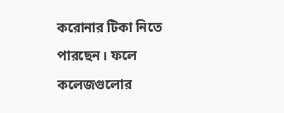করোনার টিকা নিতে পারছেন। ফলে কলেজগুলোর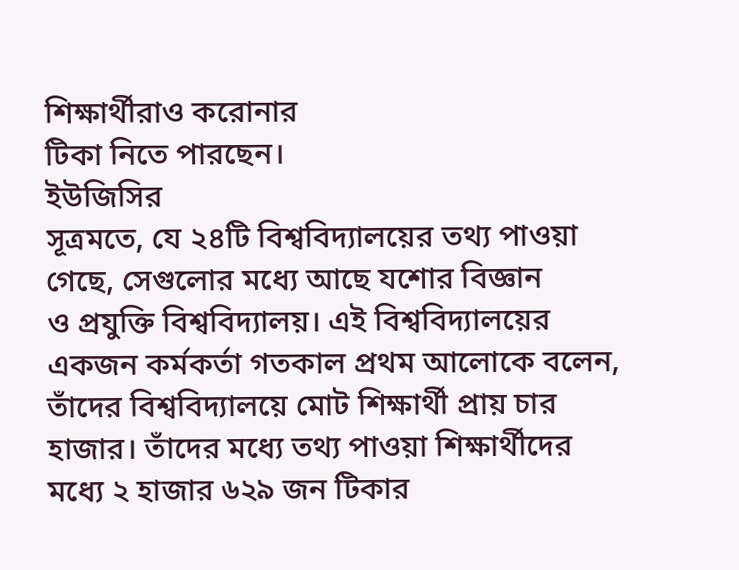শিক্ষার্থীরাও করোনার
টিকা নিতে পারছেন।
ইউজিসির
সূত্রমতে, যে ২৪টি বিশ্ববিদ্যালয়ের তথ্য পাওয়া গেছে, সেগুলোর মধ্যে আছে যশোর বিজ্ঞান
ও প্রযুক্তি বিশ্ববিদ্যালয়। এই বিশ্ববিদ্যালয়ের একজন কর্মকর্তা গতকাল প্রথম আলোকে বলেন,
তাঁদের বিশ্ববিদ্যালয়ে মোট শিক্ষার্থী প্রায় চার হাজার। তাঁদের মধ্যে তথ্য পাওয়া শিক্ষার্থীদের
মধ্যে ২ হাজার ৬২৯ জন টিকার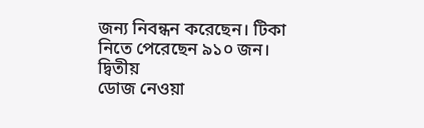জন্য নিবন্ধন করেছেন। টিকা নিতে পেরেছেন ৯১০ জন। দ্বিতীয়
ডোজ নেওয়া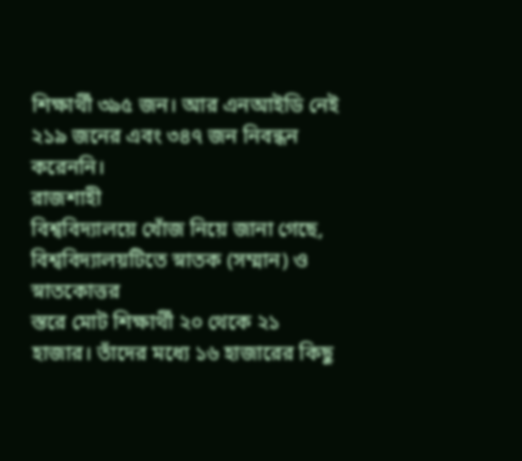শিক্ষার্থী ৩৯৫ জন। আর এনআইডি নেই ২১৯ জনের এবং ৩৪৭ জন নিবন্ধন করেননি।
রাজশাহী
বিশ্ববিদ্যালয়ে খোঁজ নিয়ে জানা গেছে, বিশ্ববিদ্যালয়টিতে স্নাতক (সম্মান) ও স্নাতকোত্তর
স্তরে মোট শিক্ষার্থী ২০ থেকে ২১ হাজার। তাঁদের মধ্যে ১৬ হাজারের কিছু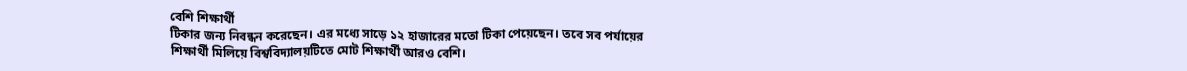বেশি শিক্ষার্থী
টিকার জন্য নিবন্ধন করেছেন। এর মধ্যে সাড়ে ১২ হাজারের মতো টিকা পেয়েছেন। তবে সব পর্যায়ের
শিক্ষার্থী মিলিয়ে বিশ্ববিদ্যালয়টিতে মোট শিক্ষার্থী আরও বেশি।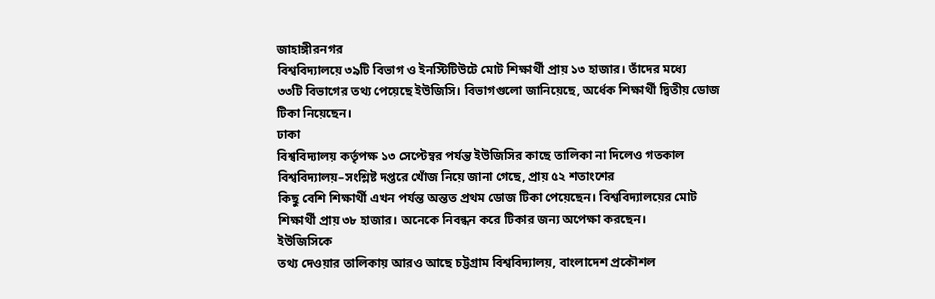জাহাঙ্গীরনগর
বিশ্ববিদ্যালয়ে ৩৯টি বিভাগ ও ইনস্টিটিউটে মোট শিক্ষার্থী প্রায় ১৩ হাজার। তাঁদের মধ্যে
৩৩টি বিভাগের তথ্য পেয়েছে ইউজিসি। বিভাগগুলো জানিয়েছে, অর্ধেক শিক্ষার্থী দ্বিতীয় ডোজ
টিকা নিয়েছেন।
ঢাকা
বিশ্ববিদ্যালয় কর্তৃপক্ষ ১৩ সেপ্টেম্বর পর্যন্ত ইউজিসির কাছে তালিকা না দিলেও গতকাল
বিশ্ববিদ্যালয়–সংশ্লিষ্ট দপ্তরে খোঁজ নিয়ে জানা গেছে, প্রায় ৫২ শতাংশের
কিছু বেশি শিক্ষার্থী এখন পর্যন্ত অন্তত প্রথম ডোজ টিকা পেয়েছেন। বিশ্ববিদ্যালয়ের মোট
শিক্ষার্থী প্রায় ৩৮ হাজার। অনেকে নিবন্ধন করে টিকার জন্য অপেক্ষা করছেন।
ইউজিসিকে
তথ্য দেওয়ার তালিকায় আরও আছে চট্টগ্রাম বিশ্ববিদ্যালয়, বাংলাদেশ প্রকৌশল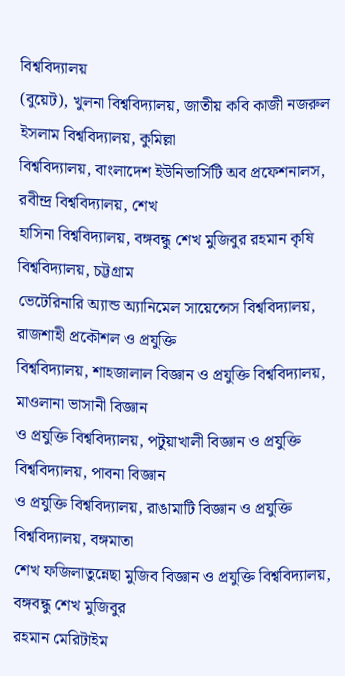বিশ্ববিদ্যালয়
(বুয়েট), খুলনা বিশ্ববিদ্যালয়, জাতীয় কবি কাজী নজরুল ইসলাম বিশ্ববিদ্যালয়, কুমিল্লা
বিশ্ববিদ্যালয়, বাংলাদেশ ইউনিভার্সিটি অব প্রফেশনালস, রবীন্দ্র বিশ্ববিদ্যালয়, শেখ
হাসিনা বিশ্ববিদ্যালয়, বঙ্গবন্ধু শেখ মুজিবুর রহমান কৃষি বিশ্ববিদ্যালয়, চট্টগ্রাম
ভেটেরিনারি অ্যান্ড অ্যানিমেল সায়েন্সেস বিশ্ববিদ্যালয়, রাজশাহী প্রকৌশল ও প্রযুক্তি
বিশ্ববিদ্যালয়, শাহজালাল বিজ্ঞান ও প্রযুক্তি বিশ্ববিদ্যালয়, মাওলানা ভাসানী বিজ্ঞান
ও প্রযুক্তি বিশ্ববিদ্যালয়, পটুয়াখালী বিজ্ঞান ও প্রযুক্তি বিশ্ববিদ্যালয়, পাবনা বিজ্ঞান
ও প্রযুক্তি বিশ্ববিদ্যালয়, রাঙামাটি বিজ্ঞান ও প্রযুক্তি বিশ্ববিদ্যালয়, বঙ্গমাতা
শেখ ফজিলাতুন্নেছা মুজিব বিজ্ঞান ও প্রযুক্তি বিশ্ববিদ্যালয়, বঙ্গবন্ধু শেখ মুজিবুর
রহমান মেরিটাইম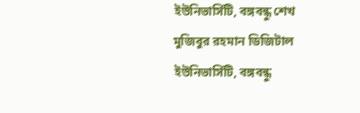ইউনিভার্সিটি, বঙ্গবন্ধু শেখ মুজিবুর রহমান ডিজিটাল ইউনিভার্সিটি, বঙ্গবন্ধু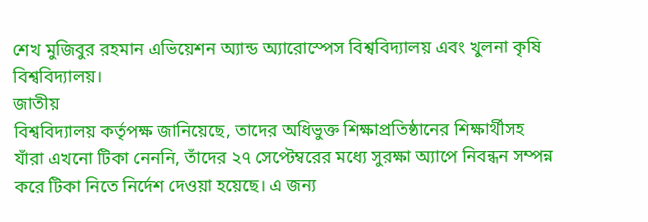শেখ মুজিবুর রহমান এভিয়েশন অ্যান্ড অ্যারোস্পেস বিশ্ববিদ্যালয় এবং খুলনা কৃষি বিশ্ববিদ্যালয়।
জাতীয়
বিশ্ববিদ্যালয় কর্তৃপক্ষ জানিয়েছে, তাদের অধিভুক্ত শিক্ষাপ্রতিষ্ঠানের শিক্ষার্থীসহ
যাঁরা এখনো টিকা নেননি, তাঁদের ২৭ সেপ্টেম্বরের মধ্যে সুরক্ষা অ্যাপে নিবন্ধন সম্পন্ন
করে টিকা নিতে নির্দেশ দেওয়া হয়েছে। এ জন্য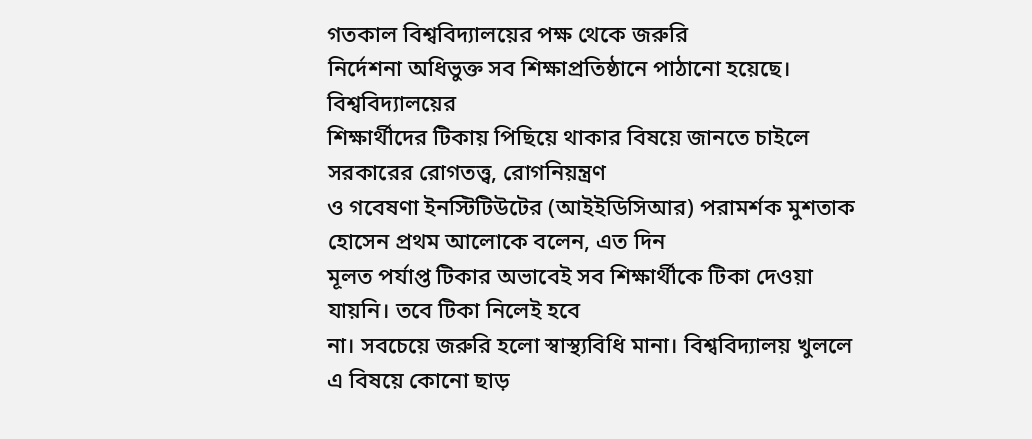গতকাল বিশ্ববিদ্যালয়ের পক্ষ থেকে জরুরি
নির্দেশনা অধিভুক্ত সব শিক্ষাপ্রতিষ্ঠানে পাঠানো হয়েছে।
বিশ্ববিদ্যালয়ের
শিক্ষার্থীদের টিকায় পিছিয়ে থাকার বিষয়ে জানতে চাইলে সরকারের রোগতত্ত্ব, রোগনিয়ন্ত্রণ
ও গবেষণা ইনস্টিটিউটের (আইইডিসিআর) পরামর্শক মুশতাক হোসেন প্রথম আলোকে বলেন, এত দিন
মূলত পর্যাপ্ত টিকার অভাবেই সব শিক্ষার্থীকে টিকা দেওয়া যায়নি। তবে টিকা নিলেই হবে
না। সবচেয়ে জরুরি হলো স্বাস্থ্যবিধি মানা। বিশ্ববিদ্যালয় খুললে এ বিষয়ে কোনো ছাড়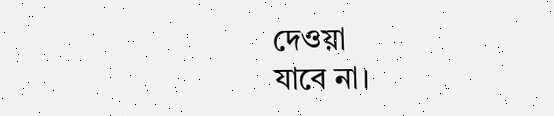দেওয়া
যাবে না।